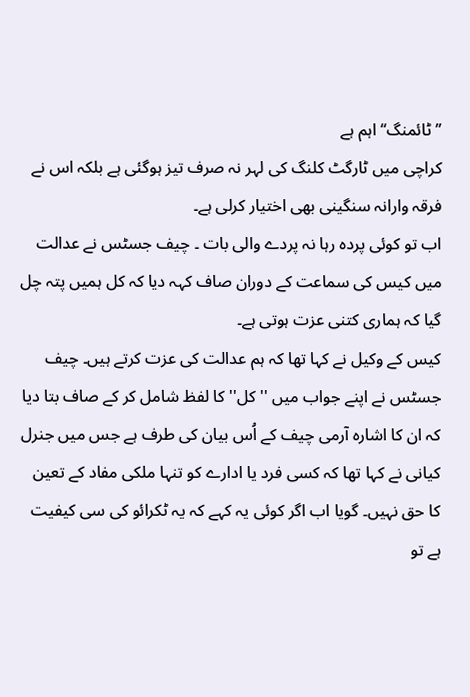’’ٹائمنگ‘‘ اہم ہے
کراچی میں ٹارگٹ کلنگ کی لہر نہ صرف تیز ہوگئی ہے بلکہ اس نے فرقہ وارانہ سنگینی بھی اختیار کرلی ہے۔
اب تو کوئی پردہ رہا نہ پردے والی بات ۔ چیف جسٹس نے عدالت میں کیس کی سماعت کے دوران صاف کہہ دیا کہ کل ہمیں پتہ چل گیا کہ ہماری کتنی عزت ہوتی ہے۔
کیس کے وکیل نے کہا تھا کہ ہم عدالت کی عزت کرتے ہیں۔ چیف جسٹس نے اپنے جواب میں '' کل'' کا لفظ شامل کر کے صاف بتا دیا کہ ان کا اشارہ آرمی چیف کے اُس بیان کی طرف ہے جس میں جنرل کیانی نے کہا تھا کہ کسی فرد یا ادارے کو تنہا ملکی مفاد کے تعین کا حق نہیں۔ گویا اب اگر کوئی یہ کہے کہ یہ ٹکرائو کی سی کیفیت ہے تو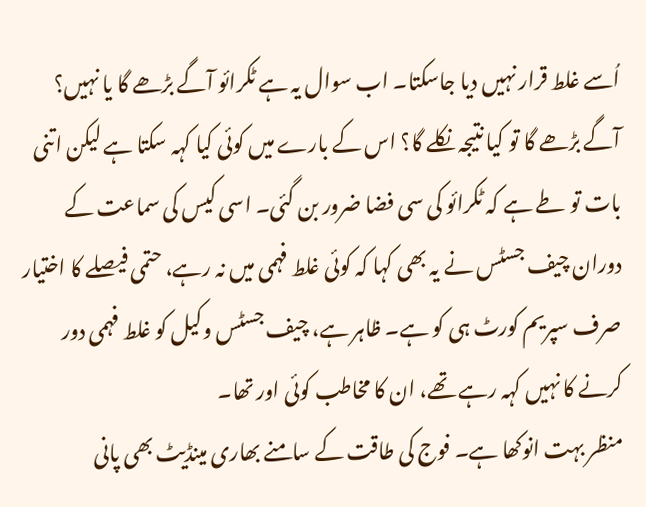اُسے غلط قرار نہیں دیا جاسکتا۔ اب سوال یہ ہے ٹکرائو آگے بڑھے گا یا نہیں؟ آگے بڑھے گا تو کیا نتیجہ نکلے گا؟ اس کے بارے میں کوئی کیا کہہ سکتا ہے لیکن اتنی بات تو طے ہے کہ ٹکرائو کی سی فضا ضرور بن گئی۔ اسی کیس کی سماعت کے دوران چیف جسٹس نے یہ بھی کہا کہ کوئی غلط فہمی میں نہ رہے، حتمی فیصلے کا اختیار صرف سپریم کورٹ ہی کو ہے۔ ظاہر ہے، چیف جسٹس وکیل کو غلط فہمی دور کرنے کا نہیں کہہ رہے تھے، ان کا مخاطب کوئی اور تھا۔
منظر بہت انوکھا ہے۔ فوج کی طاقت کے سامنے بھاری مینڈیٹ بھی پانی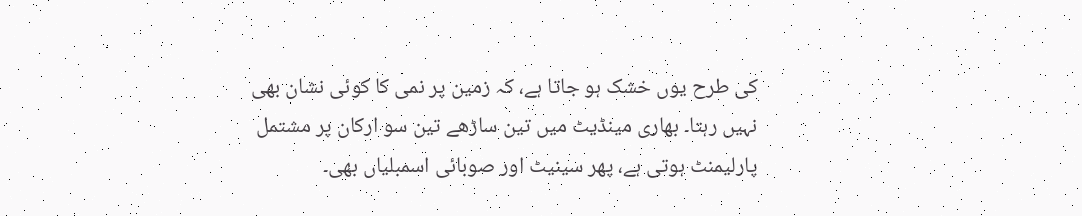کی طرح یوں خشک ہو جاتا ہے، کہ زمین پر نمی کا کوئی نشان بھی نہیں رہتا۔ بھاری مینڈیٹ میں تین ساڑھے تین سو ارکان پر مشتمل پارلیمنٹ ہوتی ہے، پھر سینیٹ اور صوبائی اسمبلیاں بھی۔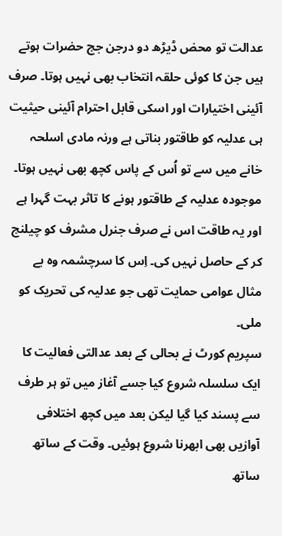عدالت تو محض ڈیڑھ دو درجن جج حضرات ہوتے ہیں جن کا کوئی حلقہ انتخاب بھی نہیں ہوتا۔ صرف آئینی اختیارات اور اسکی قابل احترام آئینی حیثیت ہی عدلیہ کو طاقتور بناتی ہے ورنہ مادی اسلحہ خانے میں سے تو اُس کے پاس کچھ بھی نہیں ہوتا۔ موجودہ عدلیہ کے طاقتور ہونے کا تاثر بہت گہرا ہے اور یہ طاقت اس نے صرف جنرل مشرف کو چیلنج کر کے حاصل نہیں کی۔ اِس کا سرچشمہ وہ بے مثال عوامی حمایت تھی جو عدلیہ کی تحریک کو ملی۔
سپریم کورٹ نے بحالی کے بعد عدالتی فعالیت کا ایک سلسلہ شروع کیا جسے آغاز میں تو ہر طرف سے پسند کیا گیا لیکن بعد میں کچھ اختلافی آوازیں بھی ابھرنا شروع ہوئیں۔ وقت کے ساتھ ساتھ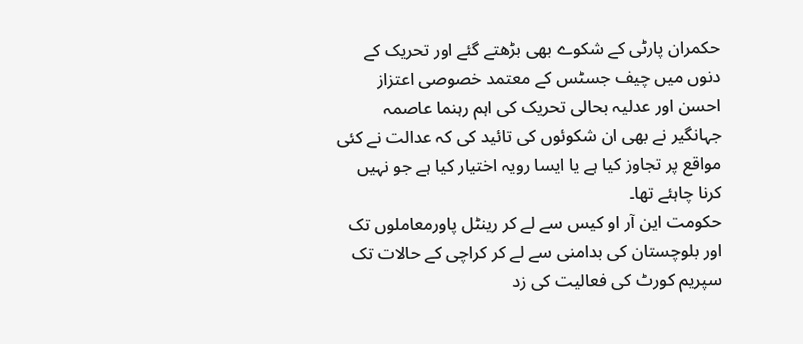حکمران پارٹی کے شکوے بھی بڑھتے گئے اور تحریک کے دنوں میں چیف جسٹس کے معتمد خصوصی اعتزاز احسن اور عدلیہ بحالی تحریک کی اہم رہنما عاصمہ جہانگیر نے بھی ان شکوئوں کی تائید کی کہ عدالت نے کئی مواقع پر تجاوز کیا ہے یا ایسا رویہ اختیار کیا ہے جو نہیں کرنا چاہئے تھا۔
حکومت این آر او کیس سے لے کر رینٹل پاورمعاملوں تک اور بلوچستان کی بدامنی سے لے کر کراچی کے حالات تک سپریم کورٹ کی فعالیت کی زد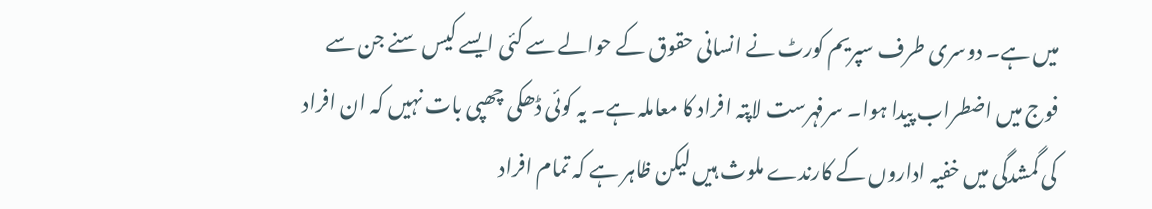میں ہے۔ دوسری طرف سپریم کورٹ نے انسانی حقوق کے حوالے سے کئی ایسے کیس سنے جن سے فوج میں اضطراب پیدا ہوا۔ سرفہرست لاپتہ افراد کا معاملہ ہے۔ یہ کوئی ڈھکی چھپی بات نہیں کہ ان افراد کی گمشدگی میں خفیہ اداروں کے کارندے ملوث ہیں لیکن ظاہر ہے کہ تمام افراد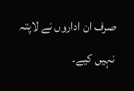صرف ان اداروں نے لاپتہ نہیں کیے۔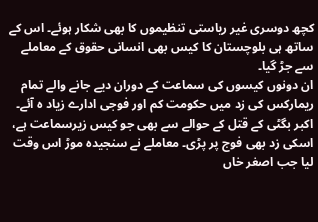کچھ دوسری غیر ریاستی تنظیموں کا بھی شکار ہوئے۔ اس کے ساتھ ہی بلوچستان کا کیس بھی انسانی حقوق کے معاملے سے جڑ گیا۔
ان دونوں کیسوں کی سماعت کے دوران دیے جانے والے تمام ریمارکس کی زد میں حکومت کم اور فوجی ادارے زیاد ہ آئے۔ اکبر بگٹی کے قتل کے حوالے سے بھی جو کیس زیرسماعت ہے، اسکی زد بھی فوج پر پڑی۔ معاملے نے سنجیدہ موڑ اس وقت لیا جب اصغر خاں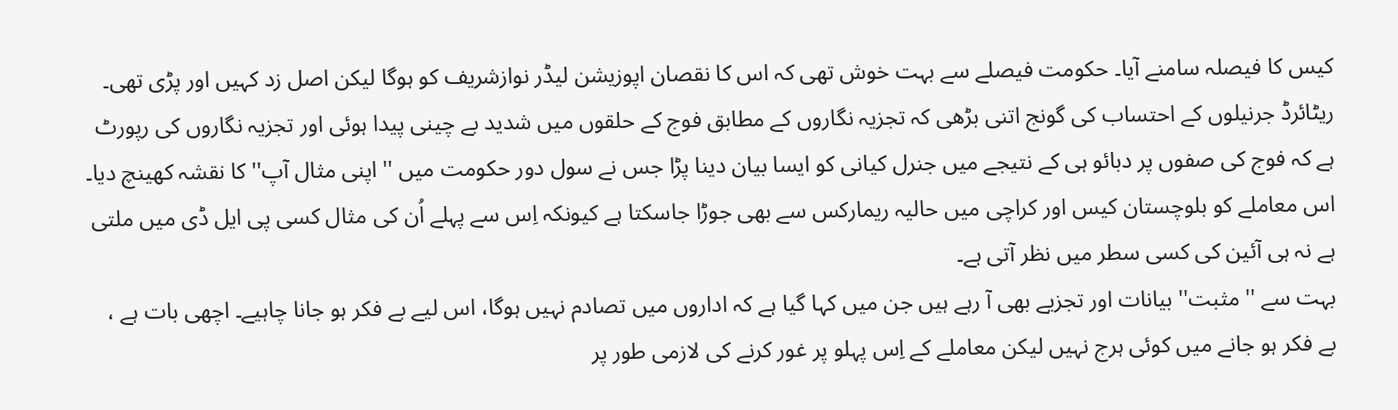کیس کا فیصلہ سامنے آیا۔ حکومت فیصلے سے بہت خوش تھی کہ اس کا نقصان اپوزیشن لیڈر نوازشریف کو ہوگا لیکن اصل زد کہیں اور پڑی تھی۔ ریٹائرڈ جرنیلوں کے احتساب کی گونج اتنی بڑھی کہ تجزیہ نگاروں کے مطابق فوج کے حلقوں میں شدید بے چینی پیدا ہوئی اور تجزیہ نگاروں کی رپورٹ ہے کہ فوج کی صفوں پر دبائو ہی کے نتیجے میں جنرل کیانی کو ایسا بیان دینا پڑا جس نے سول دور حکومت میں '' اپنی مثال آپ'' کا نقشہ کھینچ دیا۔ اس معاملے کو بلوچستان کیس اور کراچی میں حالیہ ریمارکس سے بھی جوڑا جاسکتا ہے کیونکہ اِس سے پہلے اُن کی مثال کسی پی ایل ڈی میں ملتی ہے نہ ہی آئین کی کسی سطر میں نظر آتی ہے۔
بہت سے '' مثبت'' بیانات اور تجزیے بھی آ رہے ہیں جن میں کہا گیا ہے کہ اداروں میں تصادم نہیں ہوگا، اس لیے بے فکر ہو جانا چاہیے۔ اچھی بات ہے ، بے فکر ہو جانے میں کوئی ہرج نہیں لیکن معاملے کے اِس پہلو پر غور کرنے کی لازمی طور پر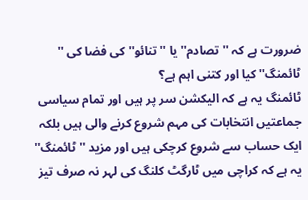ضرورت ہے کہ '' تصادم'' یا '' تنائو'' کی فضا کی '' ٹائمنگ'' کیا اور کتنی اہم ہے؟
ٹائمنگ یہ ہے کہ الیکشن سر پر ہیں اور تمام سیاسی جماعتیں انتخابات کی مہم شروع کرنے والی ہیں بلکہ ایک حساب سے شروع کرچکی ہیں اور مزید '' ٹائمنگ'' یہ ہے کہ کراچی میں ٹارگٹ کلنگ کی لہر نہ صرف تیز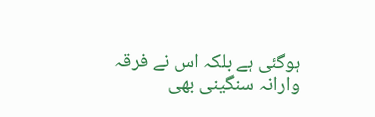ہوگئی ہے بلکہ اس نے فرقہ وارانہ سنگینی بھی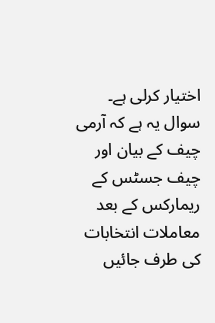اختیار کرلی ہے۔
سوال یہ ہے کہ آرمی چیف کے بیان اور چیف جسٹس کے ریمارکس کے بعد معاملات انتخابات کی طرف جائیں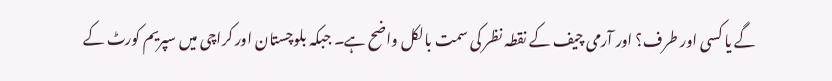گے یا کسی اور طرف؟ اور آرمی چیف کے نقطہ نظر کی سمت بالکل واضح ہے۔ جبکہ بلوچستان اور کراچی میں سپریم کورٹ کے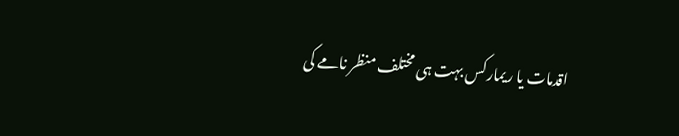اقدمات یا ریمارکس بہت ہی مختلف منظر نامے کی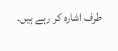طرف اشارہ کر رہے ہیں۔